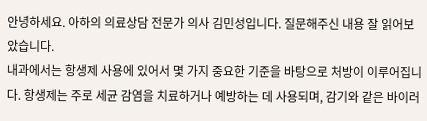안녕하세요. 아하의 의료상담 전문가 의사 김민성입니다. 질문해주신 내용 잘 읽어보았습니다.
내과에서는 항생제 사용에 있어서 몇 가지 중요한 기준을 바탕으로 처방이 이루어집니다. 항생제는 주로 세균 감염을 치료하거나 예방하는 데 사용되며, 감기와 같은 바이러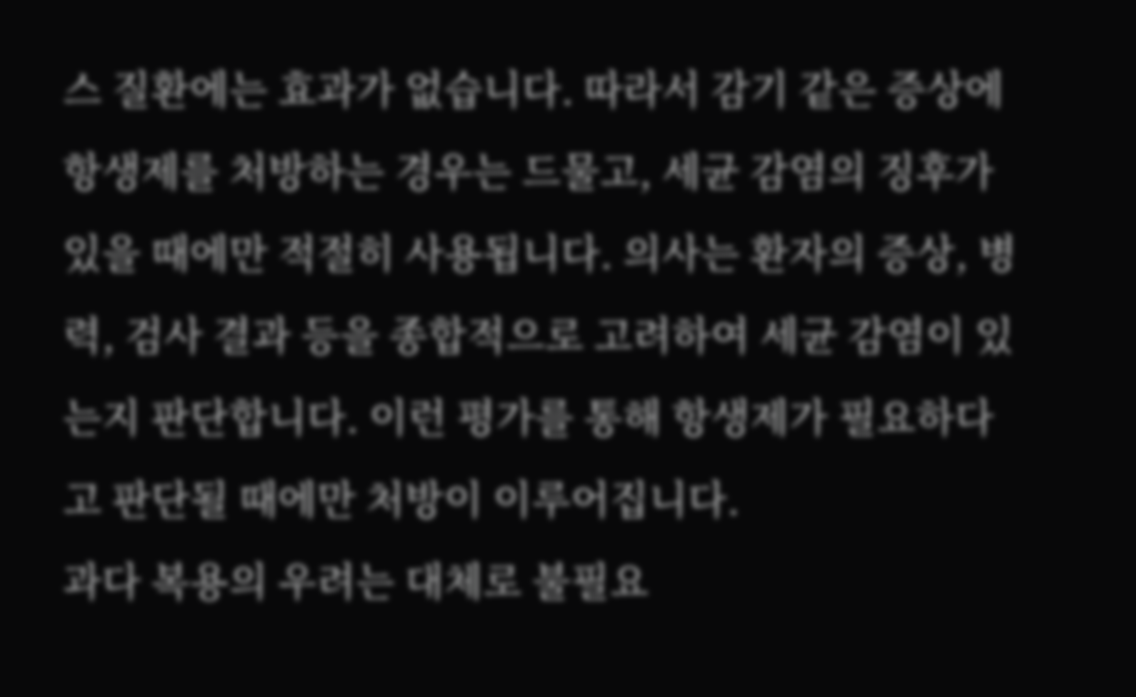스 질환에는 효과가 없습니다. 따라서 감기 같은 증상에 항생제를 처방하는 경우는 드물고, 세균 감염의 징후가 있을 때에만 적절히 사용됩니다. 의사는 환자의 증상, 병력, 검사 결과 등을 종합적으로 고려하여 세균 감염이 있는지 판단합니다. 이런 평가를 통해 항생제가 필요하다고 판단될 때에만 처방이 이루어집니다.
과다 복용의 우려는 대체로 불필요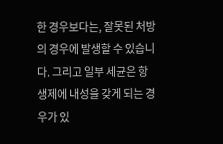한 경우보다는, 잘못된 처방의 경우에 발생할 수 있습니다. 그리고 일부 세균은 항생제에 내성을 갖게 되는 경우가 있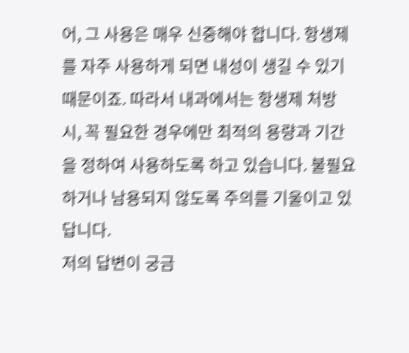어, 그 사용은 매우 신중해야 합니다. 항생제를 자주 사용하게 되면 내성이 생길 수 있기 때문이죠. 따라서 내과에서는 항생제 처방 시, 꼭 필요한 경우에만 최적의 용량과 기간을 정하여 사용하도록 하고 있습니다. 불필요하거나 남용되지 않도록 주의를 기울이고 있답니다.
저의 답변이 궁금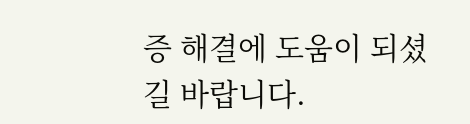증 해결에 도움이 되셨길 바랍니다.